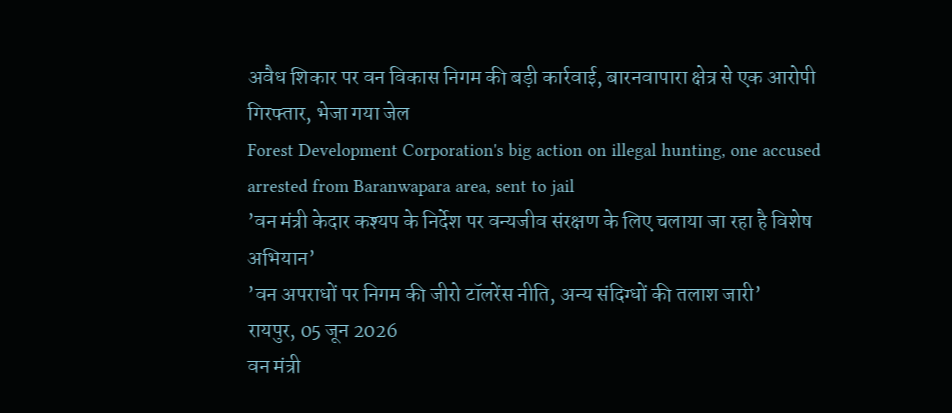अवैध शिकार पर वन विकास निगम की बड़ी कार्रवाई, बारनवापारा क्षेत्र से एक आरोपी गिरफ्तार, भेजा गया जेल
Forest Development Corporation's big action on illegal hunting, one accused arrested from Baranwapara area, sent to jail
’वन मंत्री केदार कश्यप के निर्देश पर वन्यजीव संरक्षण के लिए चलाया जा रहा है विशेष अभियान’
’वन अपराधों पर निगम की जीरो टॉलरेंस नीति, अन्य संदिग्धों की तलाश जारी’
रायपुर, 05 जून 2026
वन मंत्री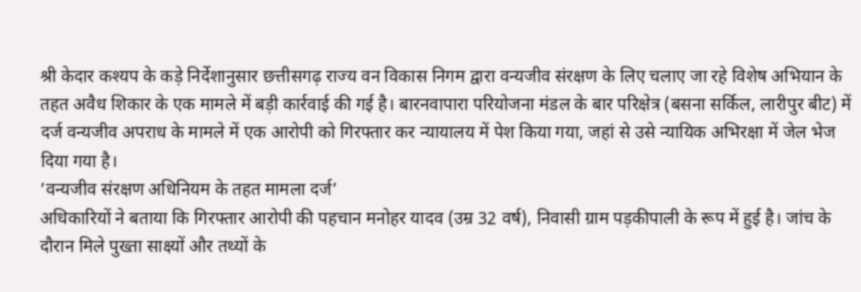श्री केदार कश्यप के कड़े निर्देशानुसार छत्तीसगढ़ राज्य वन विकास निगम द्वारा वन्यजीव संरक्षण के लिए चलाए जा रहे विशेष अभियान के तहत अवैध शिकार के एक मामले में बड़ी कार्रवाई की गई है। बारनवापारा परियोजना मंडल के बार परिक्षेत्र (बसना सर्किल, लारीपुर बीट) में दर्ज वन्यजीव अपराध के मामले में एक आरोपी को गिरफ्तार कर न्यायालय में पेश किया गया, जहां से उसे न्यायिक अभिरक्षा में जेल भेज दिया गया है।
’वन्यजीव संरक्षण अधिनियम के तहत मामला दर्ज’
अधिकारियों ने बताया कि गिरफ्तार आरोपी की पहचान मनोहर यादव (उम्र 32 वर्ष), निवासी ग्राम पड़कीपाली के रूप में हुई है। जांच के दौरान मिले पुख्ता साक्ष्यों और तथ्यों के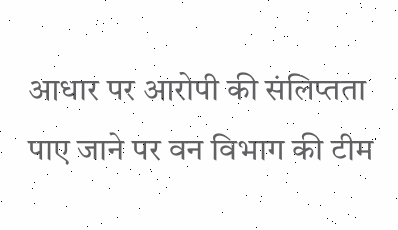आधार पर आरोपी की संलिप्तता पाए जाने पर वन विभाग की टीम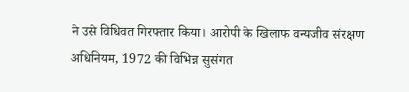ने उसे विधिवत गिरफ्तार किया। आरोपी के खिलाफ वन्यजीव संरक्षण अधिनियम, 1972 की विभिन्न सुसंगत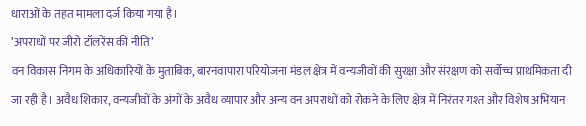धाराओं के तहत मामला दर्ज किया गया है।
’अपराधों पर जीरो टॉलरेंस की नीति’
वन विकास निगम के अधिकारियों के मुताबिक, बारनवापारा परियोजना मंडल क्षेत्र में वन्यजीवों की सुरक्षा और संरक्षण को सर्वोच्च प्राथमिकता दी जा रही है। अवैध शिकार, वन्यजीवों के अंगों के अवैध व्यापार और अन्य वन अपराधों को रोकने के लिए क्षेत्र में निरंतर गश्त और विशेष अभियान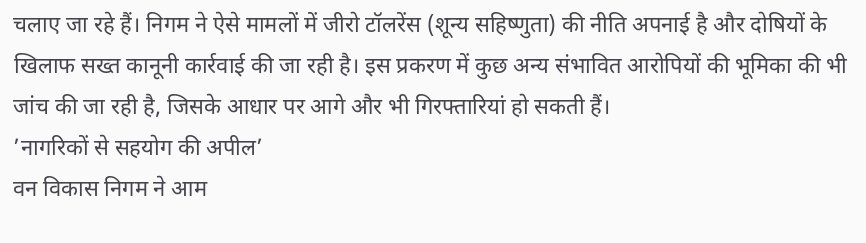चलाए जा रहे हैं। निगम ने ऐसे मामलों में जीरो टॉलरेंस (शून्य सहिष्णुता) की नीति अपनाई है और दोषियों के खिलाफ सख्त कानूनी कार्रवाई की जा रही है। इस प्रकरण में कुछ अन्य संभावित आरोपियों की भूमिका की भी जांच की जा रही है, जिसके आधार पर आगे और भी गिरफ्तारियां हो सकती हैं।
’नागरिकों से सहयोग की अपील’
वन विकास निगम ने आम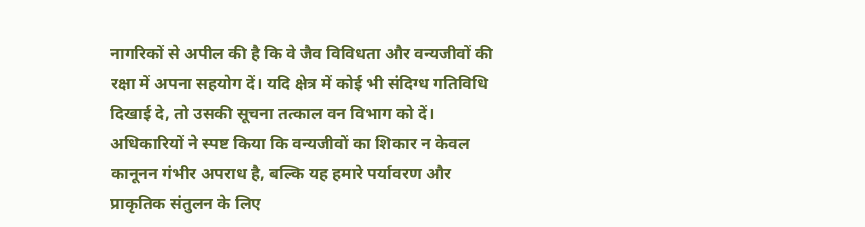नागरिकों से अपील की है कि वे जैव विविधता और वन्यजीवों की रक्षा में अपना सहयोग दें। यदि क्षेत्र में कोई भी संदिग्ध गतिविधि दिखाई दे, तो उसकी सूचना तत्काल वन विभाग को दें। अधिकारियों ने स्पष्ट किया कि वन्यजीवों का शिकार न केवल कानूनन गंभीर अपराध है, बल्कि यह हमारे पर्यावरण और प्राकृतिक संतुलन के लिए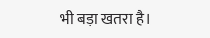भी बड़ा खतरा है।